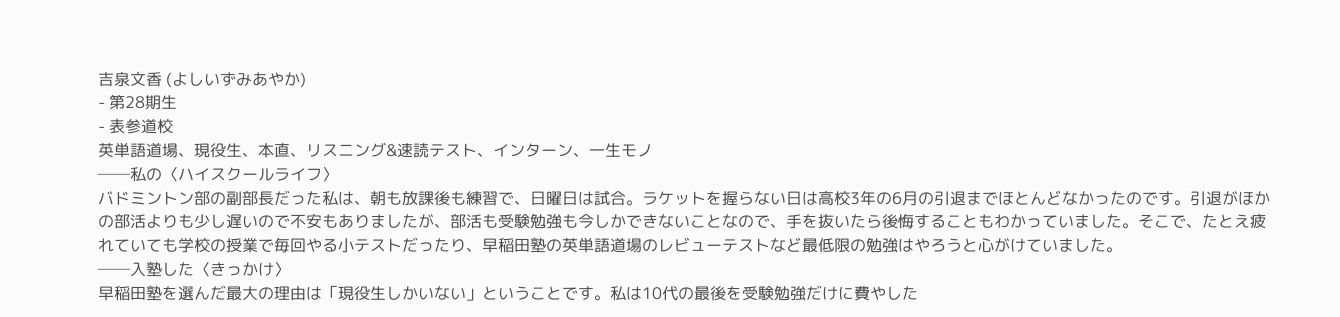吉泉文香 (よしいずみあやか)
- 第28期生
- 表参道校
英単語道場、現役生、本直、リスニング&速読テスト、インターン、一生モノ
──私の〈ハイスクールライフ〉
バドミントン部の副部長だった私は、朝も放課後も練習で、日曜日は試合。ラケットを握らない日は高校3年の6月の引退までほとんどなかったのです。引退がほかの部活よりも少し遅いので不安もありましたが、部活も受験勉強も今しかできないことなので、手を抜いたら後悔することもわかっていました。そこで、たとえ疲れていても学校の授業で毎回やる小テストだったり、早稲田塾の英単語道場のレビューテストなど最低限の勉強はやろうと心がけていました。
──入塾した〈きっかけ〉
早稲田塾を選んだ最大の理由は「現役生しかいない」ということです。私は10代の最後を受験勉強だけに費やした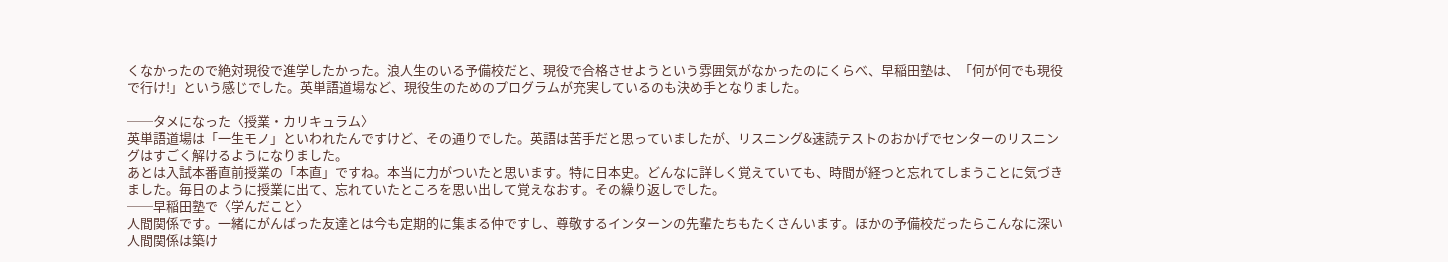くなかったので絶対現役で進学したかった。浪人生のいる予備校だと、現役で合格させようという雰囲気がなかったのにくらべ、早稲田塾は、「何が何でも現役で行け!」という感じでした。英単語道場など、現役生のためのプログラムが充実しているのも決め手となりました。

──タメになった〈授業・カリキュラム〉
英単語道場は「一生モノ」といわれたんですけど、その通りでした。英語は苦手だと思っていましたが、リスニング&速読テストのおかげでセンターのリスニングはすごく解けるようになりました。
あとは入試本番直前授業の「本直」ですね。本当に力がついたと思います。特に日本史。どんなに詳しく覚えていても、時間が経つと忘れてしまうことに気づきました。毎日のように授業に出て、忘れていたところを思い出して覚えなおす。その繰り返しでした。
──早稲田塾で〈学んだこと〉
人間関係です。一緒にがんばった友達とは今も定期的に集まる仲ですし、尊敬するインターンの先輩たちもたくさんいます。ほかの予備校だったらこんなに深い人間関係は築け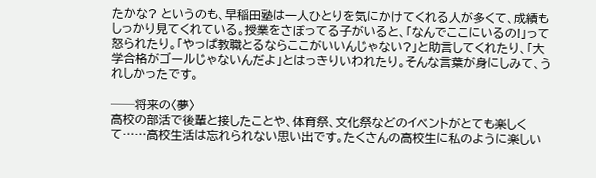たかな? というのも、早稲田塾は一人ひとりを気にかけてくれる人が多くて、成績もしっかり見てくれている。授業をさぼってる子がいると、「なんでここにいるの!」って怒られたり。「やっぱ教職とるならここがいいんじゃない?」と助言してくれたり、「大学合格がゴールじゃないんだよ」とはっきりいわれたり。そんな言葉が身にしみて、うれしかったです。

──将来の〈夢〉
高校の部活で後輩と接したことや、体育祭、文化祭などのイベントがとても楽しくて……高校生活は忘れられない思い出です。たくさんの高校生に私のように楽しい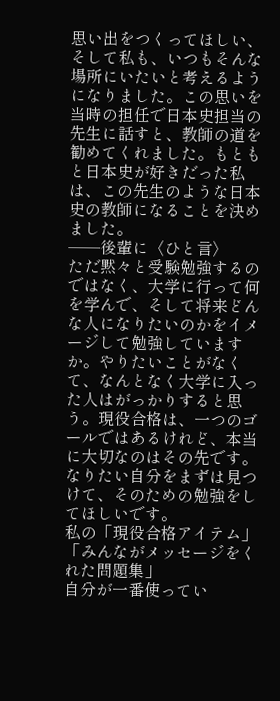思い出をつくってほしい、そして私も、いつもそんな場所にいたいと考えるようになりました。この思いを当時の担任で日本史担当の先生に話すと、教師の道を勧めてくれました。もともと日本史が好きだった私は、この先生のような日本史の教師になることを決めました。
──後輩に〈ひと言〉
ただ黙々と受験勉強するのではなく、大学に行って何を学んで、そして将来どんな人になりたいのかをイメージして勉強していますか。やりたいことがなくて、なんとなく大学に入った人はがっかりすると思う。現役合格は、一つのゴールではあるけれど、本当に大切なのはその先です。なりたい自分をまずは見つけて、そのための勉強をしてほしいです。
私の「現役合格アイテム」
「みんながメッセージをくれた問題集」
自分が一番使ってい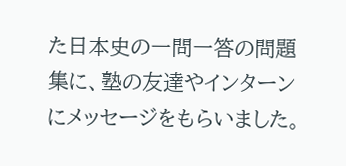た日本史の一問一答の問題集に、塾の友達やインターンにメッセージをもらいました。